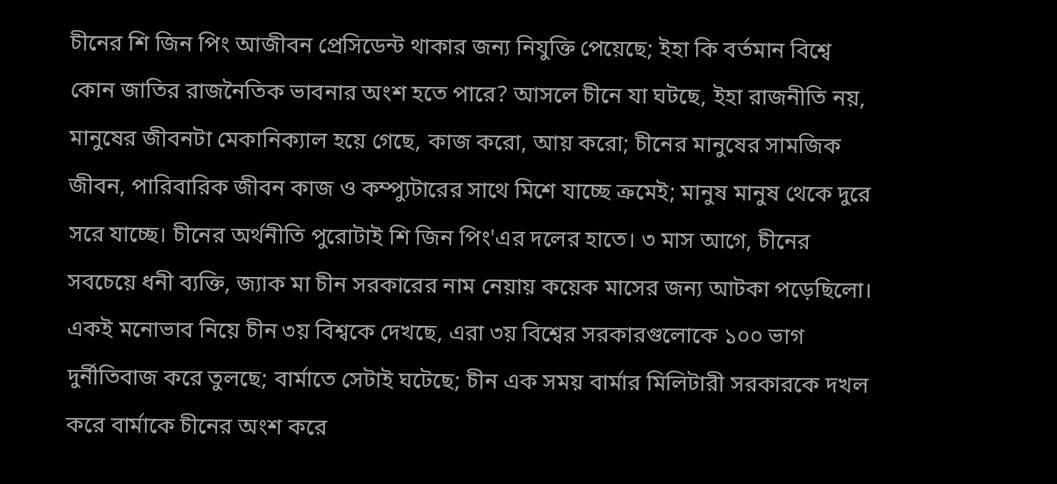চীনের শি জিন পিং আজীবন প্রেসিডেন্ট থাকার জন্য নিযুক্তি পেয়েছে; ইহা কি বর্তমান বিশ্বে কোন জাতির রাজনৈতিক ভাবনার অংশ হতে পারে? আসলে চীনে যা ঘটছে, ইহা রাজনীতি নয়, মানুষের জীবনটা মেকানিক্যাল হয়ে গেছে, কাজ করো, আয় করো; চীনের মানুষের সামজিক জীবন, পারিবারিক জীবন কাজ ও কম্প্যুটারের সাথে মিশে যাচ্ছে ক্রমেই; মানুষ মানুষ থেকে দুরে সরে যাচ্ছে। চীনের অর্থনীতি পুরোটাই শি জিন পিং'এর দলের হাতে। ৩ মাস আগে, চীনের সবচেয়ে ধনী ব্যক্তি, জ্যাক মা চীন সরকারের নাম নেয়ায় কয়েক মাসের জন্য আটকা পড়েছিলো। একই মনোভাব নিয়ে চীন ৩য় বিশ্বকে দেখছে, এরা ৩য় বিশ্বের সরকারগুলোকে ১০০ ভাগ দুর্নীতিবাজ করে তুলছে; বার্মাতে সেটাই ঘটেছে; চীন এক সময় বার্মার মিলিটারী সরকারকে দখল করে বার্মাকে চীনের অংশ করে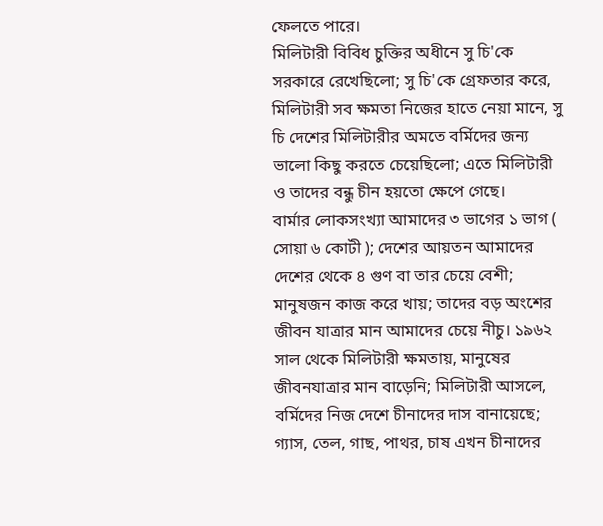ফেলতে পারে।
মিলিটারী বিবিধ চুক্তির অধীনে সু চি'কে সরকারে রেখেছিলো; সু চি'কে গ্রেফতার করে, মিলিটারী সব ক্ষমতা নিজের হাতে নেয়া মানে, সু চি দেশের মিলিটারীর অমতে বর্মিদের জন্য ভালো কিছু করতে চেয়েছিলো; এতে মিলিটারী ও তাদের বন্ধু চীন হয়তো ক্ষেপে গেছে।
বার্মার লোকসংখ্যা আমাদের ৩ ভাগের ১ ভাগ ( সোয়া ৬ কোটী ); দেশের আয়তন আমাদের দেশের থেকে ৪ গুণ বা তার চেয়ে বেশী; মানুষজন কাজ করে খায়; তাদের বড় অংশের জীবন যাত্রার মান আমাদের চেয়ে নীচু। ১৯৬২ সাল থেকে মিলিটারী ক্ষমতায়, মানুষের জীবনযাত্রার মান বাড়েনি; মিলিটারী আসলে, বর্মিদের নিজ দেশে চীনাদের দাস বানায়েছে; গ্যাস, তেল, গাছ, পাথর, চাষ এখন চীনাদের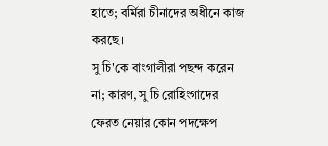হাতে; বর্মিরা চীনাদের অধীনে কাজ করছে।
সু চি'কে বাংগালীরা পছন্দ করেন না; কারণ, সু চি রোহিংগাদের ফেরত নেয়ার কোন পদক্ষেপ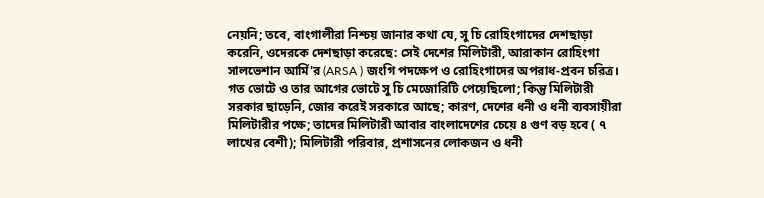নেয়নি; তবে, বাংগালীরা নিশ্চয় জানার কথা যে, সু চি রোহিংগাদের দেশছাড়া করেনি, ওদেরকে দেশছাড়া করেছে: সেই দেশের মিলিটারী, আরাকান রোহিংগা সালভেশান আর্মি'র (ARSA ) জংগি পদক্ষেপ ও রোহিংগাদের অপরাধ-প্রবন চরিত্র।
গত ভোটে ও তার আগের ভোটে সু চি মেজোরিটি পেয়েছিলো; কিন্তু মিলিটারী সরকার ছাড়েনি, জোর করেই সরকারে আছে; কারণ, দেশের ধনী ও ধনী ব্যবসায়ীরা মিলিটারীর পক্ষে; তাদের মিলিটারী আবার বাংলাদেশের চেয়ে ৪ গুণ বড় হবে ( ৭ লাখের বেশী); মিলিটারী পরিবার, প্রশাসনের লোকজন ও ধনী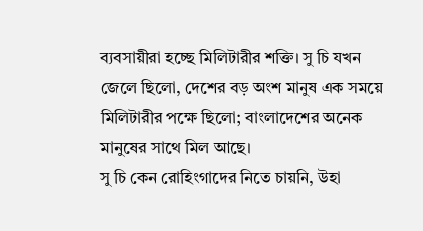ব্যবসায়ীরা হচ্ছে মিলিটারীর শক্তি। সু চি যখন জেলে ছিলো, দেশের বড় অংশ মানুষ এক সময়ে মিলিটারীর পক্ষে ছিলো; বাংলাদেশের অনেক মানুষের সাথে মিল আছে।
সু চি কেন রোহিংগাদের নিতে চায়নি, উহা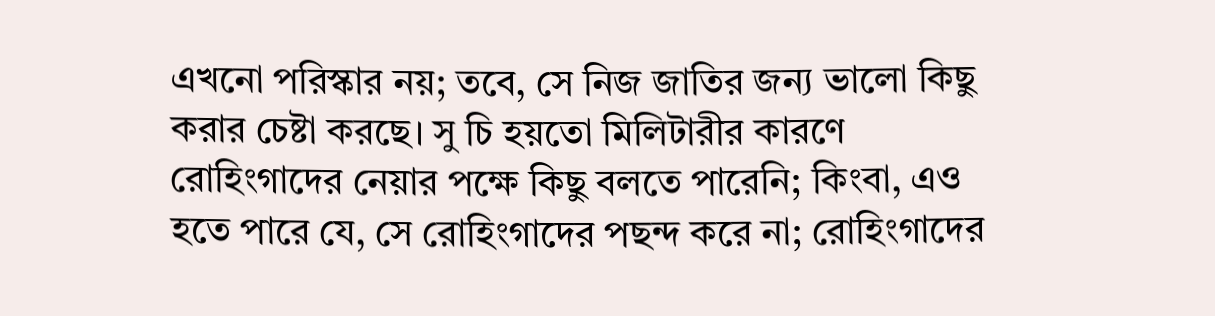এখনো পরিস্কার নয়; তবে, সে নিজ জাতির জন্য ভালো কিছু করার চেষ্টা করছে। সু চি হয়তো মিলিটারীর কারণে রোহিংগাদের নেয়ার পক্ষে কিছু বলতে পারেনি; কিংবা, এও হতে পারে যে, সে রোহিংগাদের পছন্দ করে না; রোহিংগাদের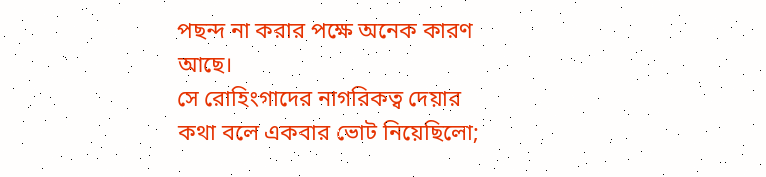পছন্দ না করার পক্ষে অনেক কারণ আছে।
সে রোহিংগাদের নাগরিকত্ব দেয়ার কথা বলে একবার ভোট নিয়েছিলো;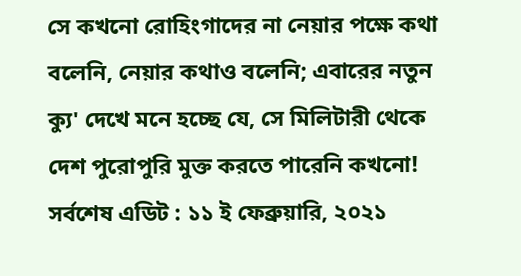সে কখনো রোহিংগাদের না নেয়ার পক্ষে কথা বলেনি, নেয়ার কথাও বলেনি; এবারের নতুন ক্যু' দেখে মনে হচ্ছে যে, সে মিলিটারী থেকে দেশ পুরোপুরি মুক্ত করতে পারেনি কখনো!
সর্বশেষ এডিট : ১১ ই ফেব্রুয়ারি, ২০২১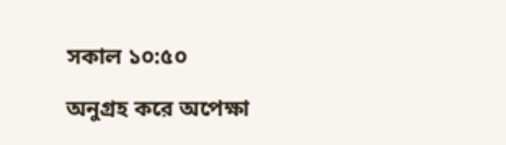সকাল ১০:৫০

অনুগ্রহ করে অপেক্ষা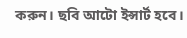করুন। ছবি আটো ইন্সার্ট হবে।